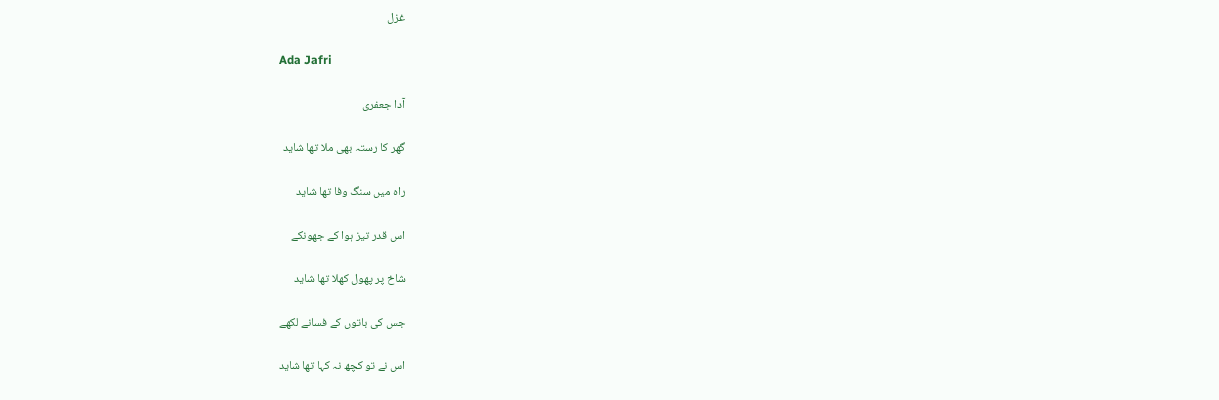غزل

Ada Jafri

آدا جعفری

گھر کا رستہ بھی ملا تھا شاید

راہ میں سنگ وفا تھا شاید

اس قدر تیز ہوا کے جھونکے

شاخ پر پھول کھلا تھا شاید

جس کی باتوں کے فسانے لکھے

اس نے تو کچھ نہ کہا تھا شاید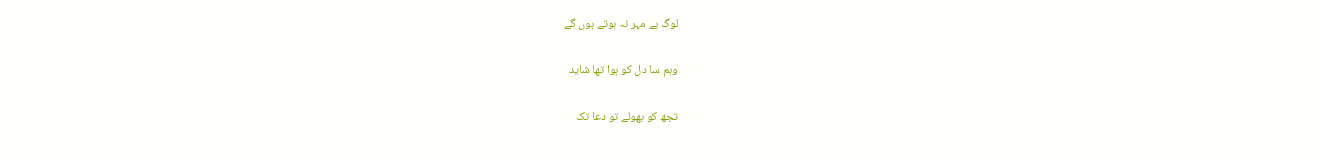لوگ بے مہر نہ ہوتے ہوں گے

وہم سا دل کو ہوا تھا شاید

تجھ کو بھولے تو دعا تک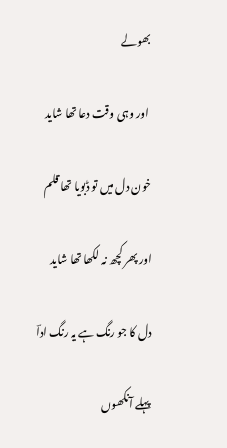بھولے

 اور وہی وقت دعا تھا شاید

خون دل میں تو ڈبویا تھا قلم

اور پھر کچھ نہ لکھا تھا شاید

دل کا جو رنگ ہے یہ رنگ اداؔ

پہلے آنکھوں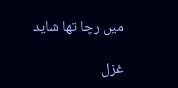میں رچا تھا شاید

غزل